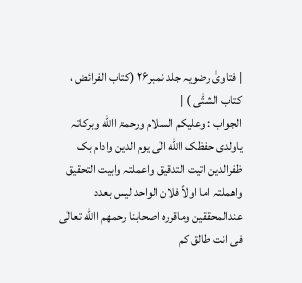| فتاویٰ رضویہ جلد نمبر۲۶ (کتاب الفرائض ، کتاب الشتّٰی ) |
الجواب : وعلیکم السلام ورحمۃ االله وبرکاتہ یاولدی حفظک االله الٰی یوم الدین وادام بک ظفرالدین اتیت التدقیق واعملتہ وابیت التحقیق واھملتہ اما اولاً فلان الواحد لیس بعدد عندالمحققین وماقررہ اصحابنا رحمھم االله تعالٰی فی انت طالق کم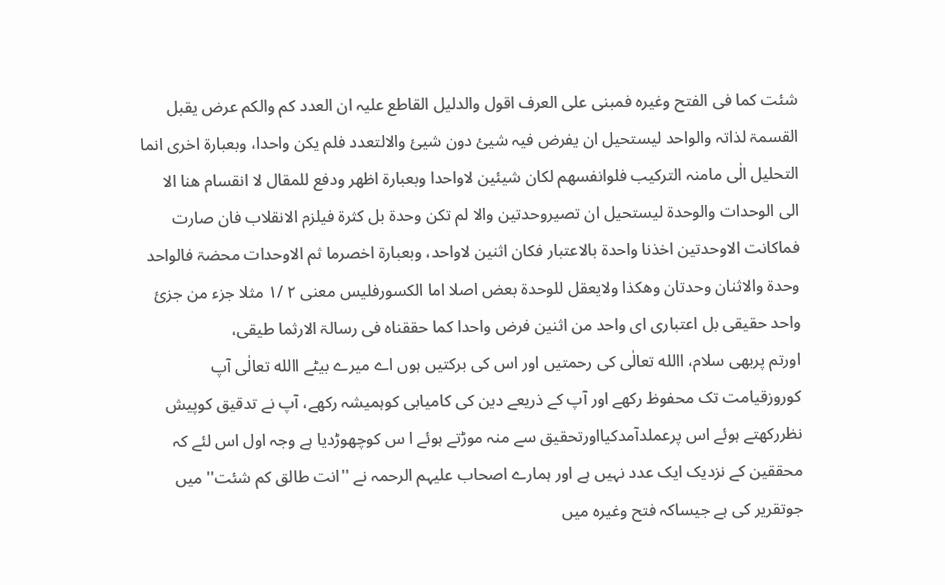شئت کما فی الفتح وغیرہ فمبنی علی العرف اقول والدلیل القاطع علیہ ان العدد کم والکم عرض یقبل القسمۃ لذاتہ والواحد لیستحیل ان یفرض فیہ شیئ دون شیئ والالتعدد فلم یکن واحدا، وبعبارۃ اخری انما التحلیل الٰی مامنہ الترکیب فلوانفسھم لکان شیئین لاواحدا وبعبارۃ اظھر ودفع للمقال لا انقسام ھنا الا الی الوحدات والوحدۃ لیستحیل ان تصیروحدتین والا لم تکن وحدۃ بل کثرۃ فیلزم الانقلاب فان صارت فماکانت الاوحدتین اخذنا واحدۃ بالاعتبار فکان اثنین لاواحد، وبعبارۃ اخصرما ثم الاوحدات محضۃ فالواحد وحدۃ والاثنان وحدتان وھکذا ولایعقل للوحدۃ بعض اصلا اما الکسورفلیس معنی ۲ /۱ مثلا جزء من جزئ واحد حقیقی بل اعتباری ای واحد من اثنین فرض واحدا کما حققناہ فی رسالۃ الارثما طیقی،
اورتم پربھی سلام، االله تعالٰی کی رحمتیں اور اس کی برکتیں ہوں اے میرے بیٹے االله تعالٰی آپ کوروزقیامت تک محفوظ رکھے اور آپ کے ذریعے دین کی کامیابی کوہمیشہ رکھے، آپ نے تدقیق کوپیش نظررکھتے ہوئے اس پرعملدآمدکیااورتحقیق سے منہ موڑتے ہوئے ا س کوچھوڑدیا ہے وجہ اول اس لئے کہ محققین کے نزدیک ایک عدد نہیں ہے اور ہمارے اصحاب علیہم الرحمہ نے ''انت طالق کم شئت'' میں جوتقریر کی ہے جیساکہ فتح وغیرہ میں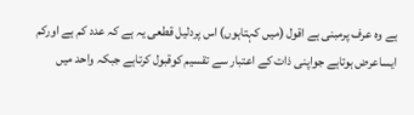ہے وہ عرف پرمبنی ہے اقول (میں کہتاہوں) اس پردلیل قطعی یہ ہے کہ عدد کم ہے اورکم ایساعرض ہوتاہے جواپنی ذات کے اعتبار سے تقسیم کوقبول کرتاہے جبکہ واحد میں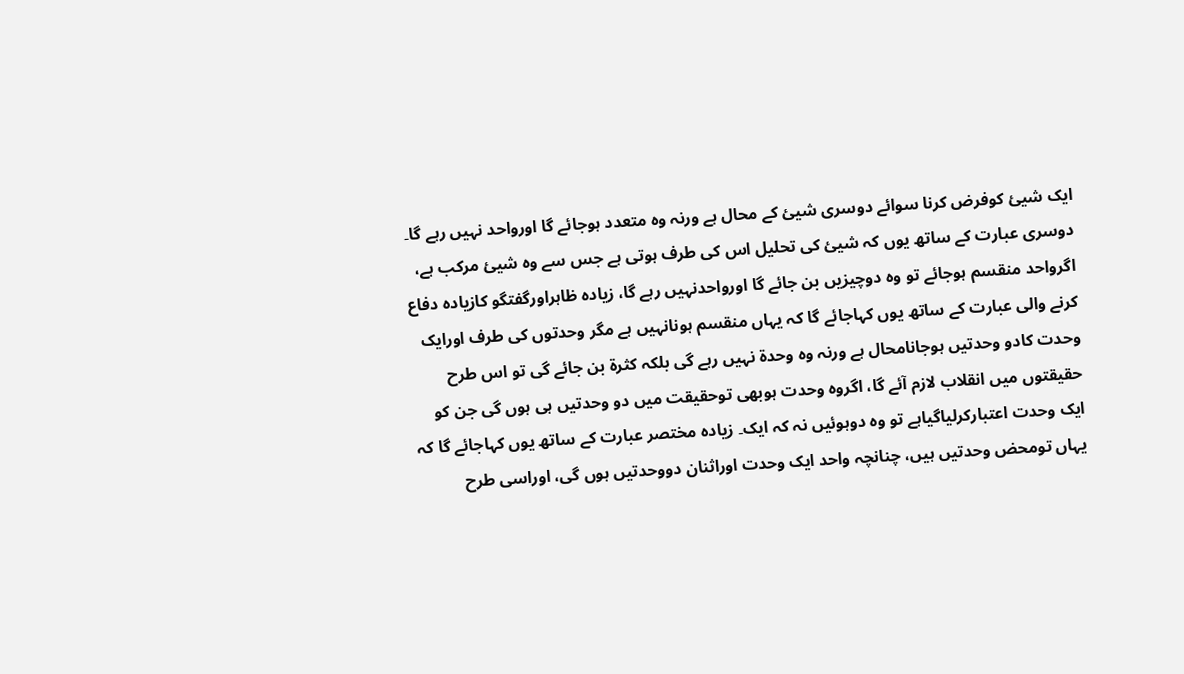ایک شیئ کوفرض کرنا سوائے دوسری شیئ کے محال ہے ورنہ وہ متعدد ہوجائے گا اورواحد نہیں رہے گا۔ دوسری عبارت کے ساتھ یوں کہ شیئ کی تحلیل اس کی طرف ہوتی ہے جس سے وہ شیئ مرکب ہے، اگرواحد منقسم ہوجائے تو وہ دوچیزیں بن جائے گا اورواحدنہیں رہے گا، زیادہ ظاہراورگفتگو کازیادہ دفاع کرنے والی عبارت کے ساتھ یوں کہاجائے گا کہ یہاں منقسم ہونانہیں ہے مگر وحدتوں کی طرف اورایک وحدت کادو وحدتیں ہوجانامحال ہے ورنہ وہ وحدۃ نہیں رہے گی بلکہ کثرۃ بن جائے گی تو اس طرح حقیقتوں میں انقلاب لازم آئے گا، اگروہ وحدت ہوبھی توحقیقت میں دو وحدتیں ہی ہوں گی جن کو ایک وحدت اعتبارکرلیاگیاہے تو وہ دوہوئیں نہ کہ ایک۔ زیادہ مختصر عبارت کے ساتھ یوں کہاجائے گا کہ یہاں تومحض وحدتیں ہیں، چنانچہ واحد ایک وحدت اوراثنان دووحدتیں ہوں گی، اوراسی طرح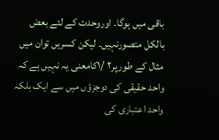باقی میں ہوگا۔ اوروحدت کے لئے بعض بالکل متصورنہیں۔ لیکن کسریں توان میں مثال کے طورپر۲ /۱کامعنی یہ نہیں ہے کہ واحد حقیقی کی دوجزؤں میں سے ایک بلکہ واحد اعتباری کی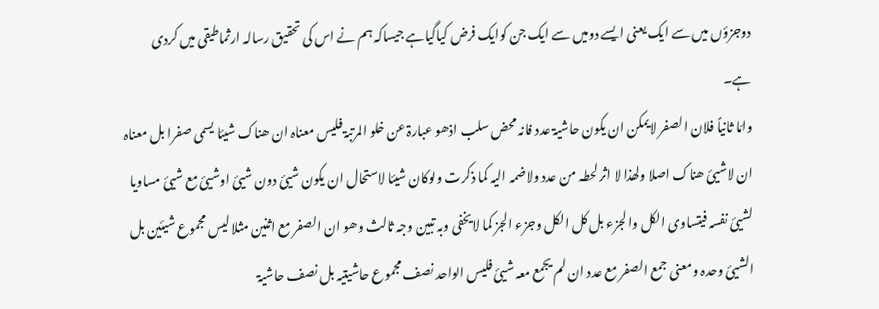دوجزؤں میں سے ایک یعنی ایسے دومیں سے ایک جن کوایک فرض کیاگیاہے جیساکہ ہم نے اس کی تحقیق رسالہ ارثماطیقی میں کردی ہے۔
وامّا ثانیاً فلان الصفر لایمکن ان یکون حاشیۃ عدد فانہ محض سلب اذھو عبارۃ عن خلو المرتبۃ فلیس معناہ ان ھناک شیئا یسمی صفرا بل معناہ ان لاشیئ ھناک اصلا ولھذا لا اثر لحطہ من عدد ولاضمہ الیہ کما ذکرت ولوکان شیئا لاستحال ان یکون شیئ دون شیئ اوشیئ مع شیئ مساویا لشیئ نفسہ فیتساوی الکل والجزء بل کل الکل وجزء الجز کما لایخفی وبہ تبین وجہ ثالث وھو ان الصفر مع اثنین مثلا لیس مجموع شیئین بل الشیئ وحدہ ومعنی جمع الصفر مع عدد ان لم یجمع معہ شیئ فلیس الواحد نصف مجموع حاشیتیہ بل نصف حاشیۃ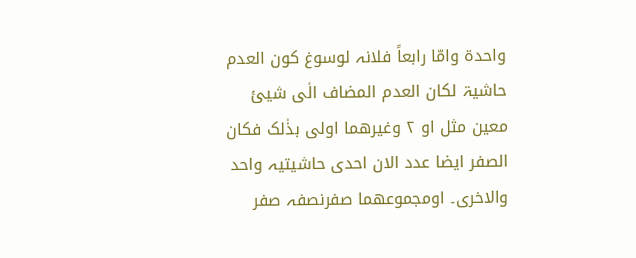واحدۃ وامّا رابعاً فلانہ لوسوغ کون العدم حاشیۃ لکان العدم المضاف الٰی شیئ معین مثل او ۲ وغیرھما اولی بذٰلک فکان الصفر ایضا عدد الان احدی حاشیتیہ واحد والاخری۔ اومجموعھما صفرنصفہ صفر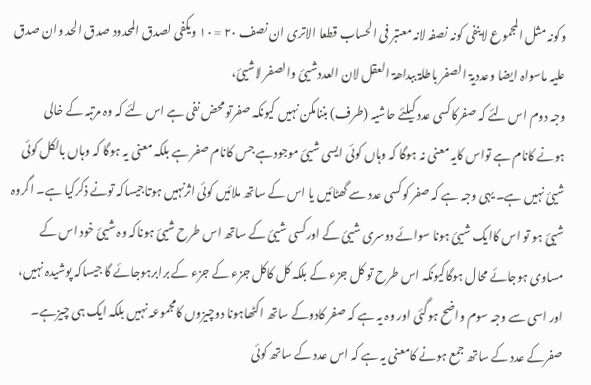وکونہ مثل المجموع لاینفی کونہ نصفہ لانہ معتبر فی الحساب قطعا الاتری ان نصف ۲۰ = ۱۰ ویکفی لصدق المحدود صدق الحد وان صدق علیہ ماسواہ ایضا وعددیۃ الصفر باطلۃ ببداھۃ العقل لان العددشیئ والصفر لاشیئ،
وجہ دوم اس لئے کہ صفرکاکسی عدد کیلئے حاشیہ (طرف) بننامکن نہیں کیونکہ صفرتو محض نفی ہے اس لئے کہ وہ مرتبہ کے خالی ہونے کانام ہے تواس کایہ معنی نہ ہوگا کہ وہاں کوئی ایسی شیئ موجودہے جس کانام صفر ہے بلکہ معنی یہ ہوگا کہ وہاں بالکل کوئی شیئ نہیں ہے۔ یہی وجہ ہے کہ صفر کوکسی عدد سے گھٹائیں یا اس کے ساتھ ملائیں کوئی اثرنہیں ہوتاجیساکہ تونے ذکرکیا ہے۔ اگروہ شیئ ہو تو اس کاایک شیئ ہونا سوائے دوسری شیئ کے اورکسی شیئ کے ساتھ اس طرح شیئ ہوناکہ وہ شیئ خود اس کے مساوی ہوجائے محال ہوگاکیونکہ اس طرح تو کل جزء کے بلکہ کل کاکل جزء کے جزء کے برابرہوجائے گا جیساکہ پوشیدہ نہیں، اور اسی سے وجہ سوم واضح ہوگئی اور وہ یہ ہے کہ صفر کادوکے ساتھ اکٹھاہونا دوچیزوں کامجموعہ نہیں بلکہ ایک ہی چیزہے۔ صفرکے عدد کے ساتھ جمع ہونے کامعنی یہ ہے کہ اس عدد کے ساتھ کوئی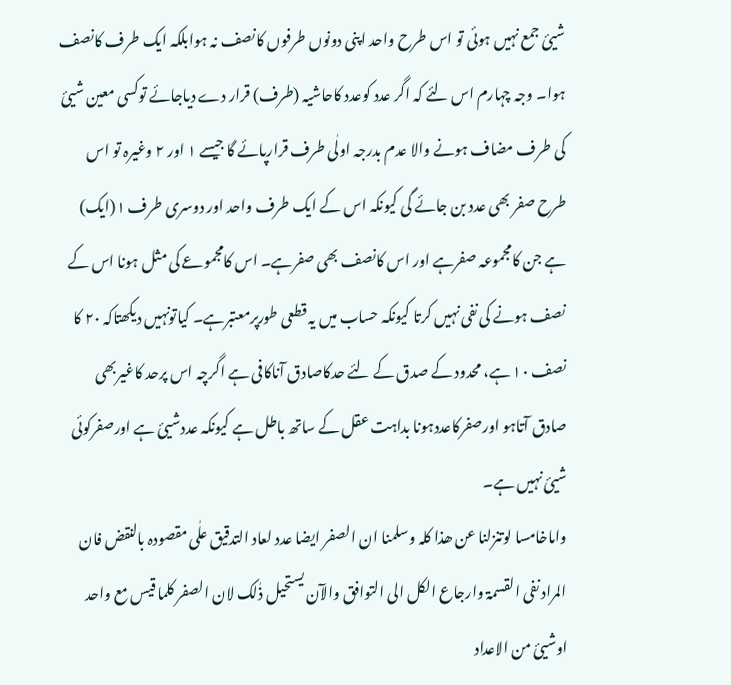شیئ جمع نہیں ہوئی تو اس طرح واحد اپنی دونوں طرفوں کانصف نہ ہوابلکہ ایک طرف کانصف ہوا۔ وجہ چہارم اس لئے کہ اگر عدد کوعدد کاحاشیہ (طرف) قرار دے دیاجائے توکسی معین شیئ کی طرف مضاف ہونے والا عدم بدرجہ اولٰی طرف قرارپائے گا جیسے ۱ اور ۲ وغیرہ تو اس طرح صفر بھی عدد بن جائے گی کیونکہ اس کے ایک طرف واحد اور دوسری طرف ۱(ایک) ہے جن کامجموعہ صفرہے اور اس کانصف بھی صفرہے۔ اس کامجموعے کی مثل ہونا اس کے نصف ہونے کی نفی نہیں کرتا کیونکہ حساب میں یہ قطعی طورپرمعتبرہے۔ کیاتونہیں دیکھتاکہ ۲۰ کا نصف ۱۰ ہے، محدود کے صدق کے لئے حدکاصادق آناکافی ہے اگرچہ اس پرحد کاغیربھی صادق آتاہو اورصفرکاعددہونا بداہت عقل کے ساتھ باطل ہے کیونکہ عددشیئ ہے اورصفرکوئی شیئ نہیں ہے۔
واماخامسا لوتنزلنا عن ھذا کلہ وسلمنا ان الصفر ایضا عدد لعاد التدقیق علٰی مقصودہ بالنقض فان المراد نفی القسمۃ وارجاع الکل الی التوافق والآن یستحیل ذٰلک لان الصفر کلما قیس مع واحد اوشیئ من الاعداد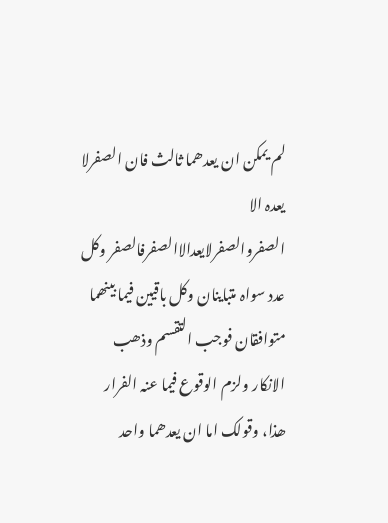لم یمکن ان یعدھما ثالث فان الصفرلا یعدہ الا الصفروالصفرلایعدالاالصفرفالصفر وکل عدد سواہ متباینان وکل باقیین فیما بینھما متوافقان فوجب التقسم وذھب الانکار ولزم الوقوع فیما عنہ الفرار ھذا، وقولک اما ان یعدھما واحد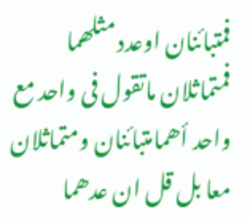فمتبائنان اوعدد مثلھما فمتماثلان ماتقول فی واحد مع واحد أھمامتبائنان ومتماثلان معا بل قل ان عدھما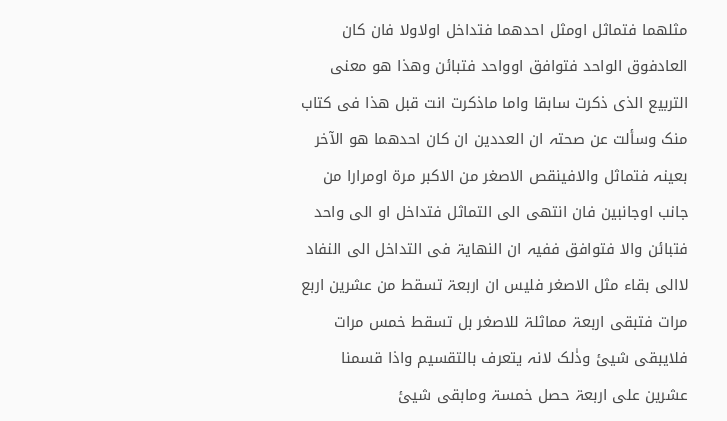مثلھما فتماثل اومثل احدھما فتداخل اولاولا فان کان العادفوق الواحد فتوافق اوواحد فتبائن وھذا ھو معنی التربیع الذی ذکرت سابقا واما ماذکرت انت قبل ھذا فی کتاب منک وسألت عن صحتہ ان العددین ان کان احدھما ھو الآخر بعینہ فتماثل والافینقص الاصغر من الاکبر مرۃ اومرارا من جانب اوجانبین فان انتھی الی التماثل فتداخل او الی واحد فتبائن والا فتوافق ففیہ ان النھایۃ فی التداخل الی النفاد لاالی بقاء مثل الاصغر فلیس ان اربعۃ تسقط من عشرین اربع مرات فتبقی اربعۃ مماثلۃ للاصغر بل تسقط خمس مرات فلایبقی شیئ وذٰلک لانہ یتعرف بالتقسیم واذا قسمنا عشرین علی اربعۃ حصل خمسۃ ومابقی شیئ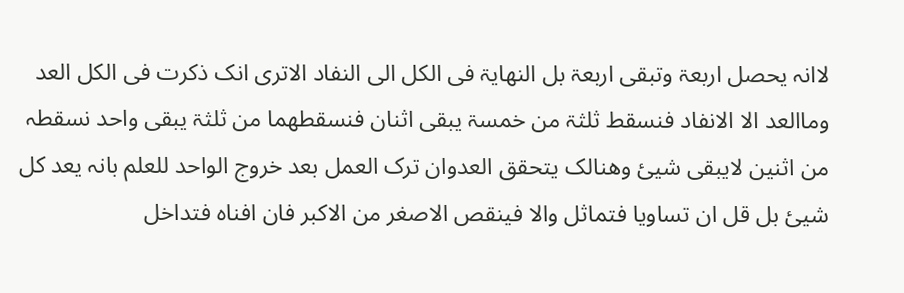لاانہ یحصل اربعۃ وتبقی اربعۃ بل النھایۃ فی الکل الی النفاد الاتری انک ذکرت فی الکل العد وماالعد الا الانفاد فنسقط ثلثۃ من خمسۃ یبقی اثنان فنسقطھما من ثلثۃ یبقی واحد نسقطہ من اثنین لایبقی شیئ وھنالک یتحقق العدوان ترک العمل بعد خروج الواحد للعلم بانہ یعد کل شیئ بل قل ان تساویا فتماثل والا فینقص الاصغر من الاکبر فان افناہ فتداخل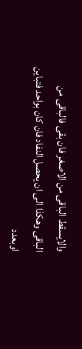والایسقط الباقی من الاصغر فان بقی فالباقی من الباقی وھکذا الی ان یحصل النفاد فان کان بواحد فتباین اوبعدد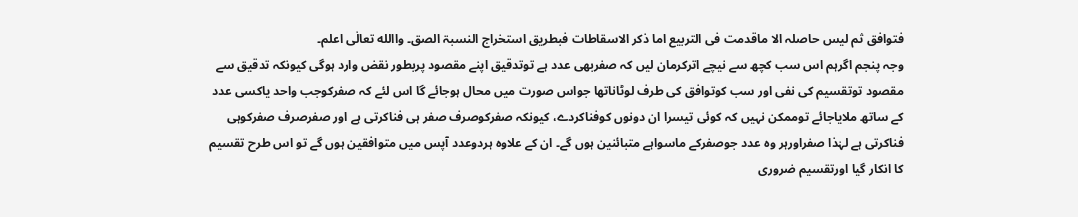فتوافق ثم لیس حاصلہ الا ماقدمت فی التربیع اما ذکر الاسقاطات فبطریق استخراج النسبۃ الصق۔ واالله تعالٰی اعلم۔
وجہ پنجم اگرہم اس سب کچھ سے نیچے اترکرمان لیں کہ صفربھی عدد ہے توتدقیق اپنے مقصود پربطور نقض وارد ہوگی کیونکہ تدقیق سے مقصود توتقسیم کی نفی اور سب کوتوافق کی طرف لوٹاناتھا جواس صورت میں محال ہوجائے گا اس لئے کہ صفرکوجب واحد یاکسی عدد کے ساتھ ملایاجائے توممکن نہیں کہ کوئی تیسرا ان دونوں کوفناکردے، کیونکہ صفرکوصرف صفر ہی فناکرتی ہے اور صفرصرف صفرکوہی فناکرتی ہے لہٰذا صفراورہر وہ عدد جوصفرکے ماسواہے متبائنین ہوں گے۔ ان کے علاوہ ہردوعدد آپس میں متوافقین ہوں گے تو اس طرح تقسیم کا انکار گیا اورتقسیم ضروری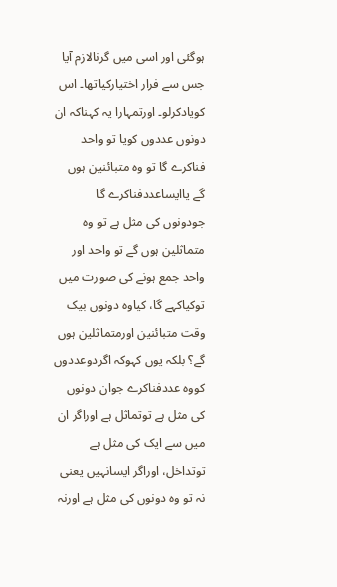ہوگئی اور اسی میں گرنالازم آیا جس سے فرار اختیارکیاتھا۔ اس کویادکرلو۔ اورتمہارا یہ کہناکہ ان دونوں عددوں کویا تو واحد فناکرے گا تو وہ متبائنین ہوں گے یاایساعددفناکرے گا جودونوں کی مثل ہے تو وہ متماثلین ہوں گے تو واحد اور واحد جمع ہونے کی صورت میں توکیاکہے گا، کیاوہ دونوں بیک وقت متبائنین اورمتماثلین ہوں گے؟ بلکہ یوں کہوکہ اگردوعددوں کووہ عددفناکرے جوان دونوں کی مثل ہے توتماثل ہے اوراگر ان میں سے ایک کی مثل ہے توتداخل، اوراگر ایسانہیں یعنی نہ تو وہ دونوں کی مثل ہے اورنہ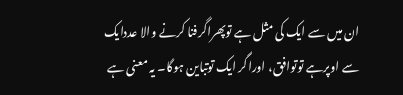ان میں سے ایک کی مثل ہے توپھراگرفنا کرنے والا عددایک سے اوپرہے توتوافق، اوراگر ایک توتباین ہوگا۔ یہ معنی ہے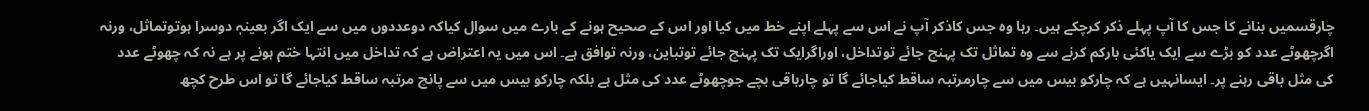چارقسمیں بنانے کا جس کا آپ پہلے ذکر کرچکے ہیں۔ رہا وہ جس کاذکر آپ نے اس سے پہلے اپنے خط میں کیا اور اس کے صحیح ہونے کے بارے میں سوال کیاکہ دوعددوں میں سے ایک اگر بعینہٖ دوسرا ہوتوتماثل، ورنہ اگرچھوٹے عدد کو بڑے سے ایک یاکئی بارکم کرنے سے وہ تماثل تک پہنچ جائے توتداخل، اوراگرایک تک پہنچ جائے توتباین، ورنہ توافق ہے۔ اس میں یہ اعتراض ہے کہ تداخل میں انتہا ختم ہونے پر ہے نہ کہ چھوٹے عدد کی مثل باقی رہنے پر۔ ایسانہیں ہے کہ چارکو بیس میں سے چارمرتبہ ساقط کیاجائے گا تو چارباقی بچے جوچھوٹے عدد کی مثل ہے بلکہ چارکو بیس میں سے پانچ مرتبہ ساقط کیاجائے گا تو اس طرح کچھ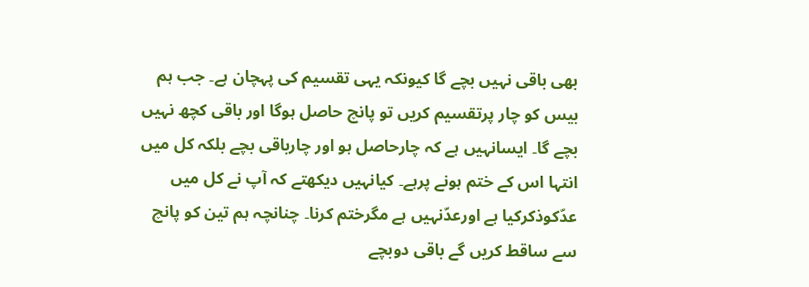بھی باقی نہیں بچے گا کیونکہ یہی تقسیم کی پہچان ہے۔ جب ہم بیس کو چار پرتقسیم کریں تو پانچ حاصل ہوگا اور باقی کچھ نہیں بچے گا۔ ایسانہیں ہے کہ چارحاصل ہو اور چارباقی بچے بلکہ کل میں انتہا اس کے ختم ہونے پرہے۔ کیانہیں دیکھتے کہ آپ نے کل میں عدّکوذکرکیا ہے اورعدّنہیں ہے مگرختم کرنا۔ چنانچہ ہم تین کو پانچ سے ساقط کریں گے باقی دوبچے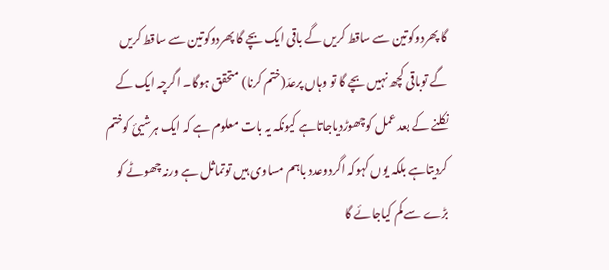گا پھردوکوتین سے ساقط کریں گے باقی ایک بچے گا پھردوکوتین سے ساقط کریں گے توباقی کچھ نہیں بچے گا تو وہاں پرعدّ(ختم کرنا) متحقق ہوگا۔ اگرچہ ایک کے نکلنے کے بعد عمل کوچھوڑدیاجاتاہے کیونکہ یہ بات معلوم ہے کہ ایک ہرشیئ کوختم کردیتاہے بلکہ یوں کہوکہ اگردوعدد باہم مساوی ہیں توتماثل ہے ورنہ چھوٹے کو بڑے سے کم کیاجائے گا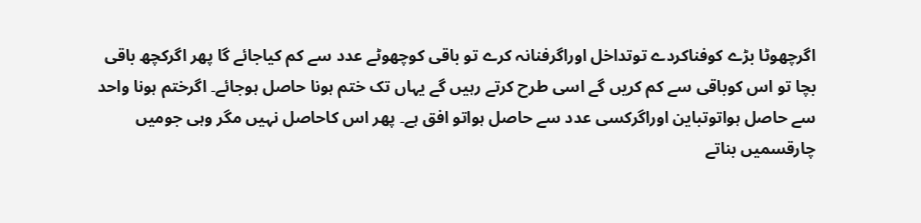اگرچھوٹا بڑے کوفناکردے توتداخل اوراگرفنانہ کرے تو باقی کوچھوٹے عدد سے کم کیاجائے گا پھر اگرکچھ باقی بچا تو اس کوباقی سے کم کریں گے اسی طرح کرتے رہیں گے یہاں تک ختم ہونا حاصل ہوجائے۔ اگرختم ہونا واحد سے حاصل ہواتوتباین اوراگرکسی عدد سے حاصل ہواتو افق ہے۔ پھر اس کاحاصل نہیں مگر وہی جومیں چارقسمیں بناتے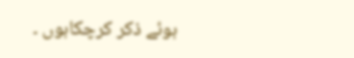ہوئے ذکر کرچکاہوں ۔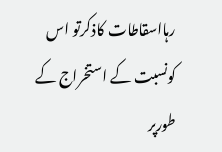رہااسقاطات کاذکرتو اس کونسبت کے استخراج کے طورپر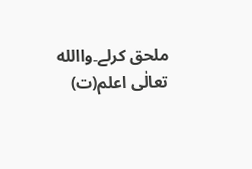ملحق کرلے۔واالله تعالٰی اعلم(ت)